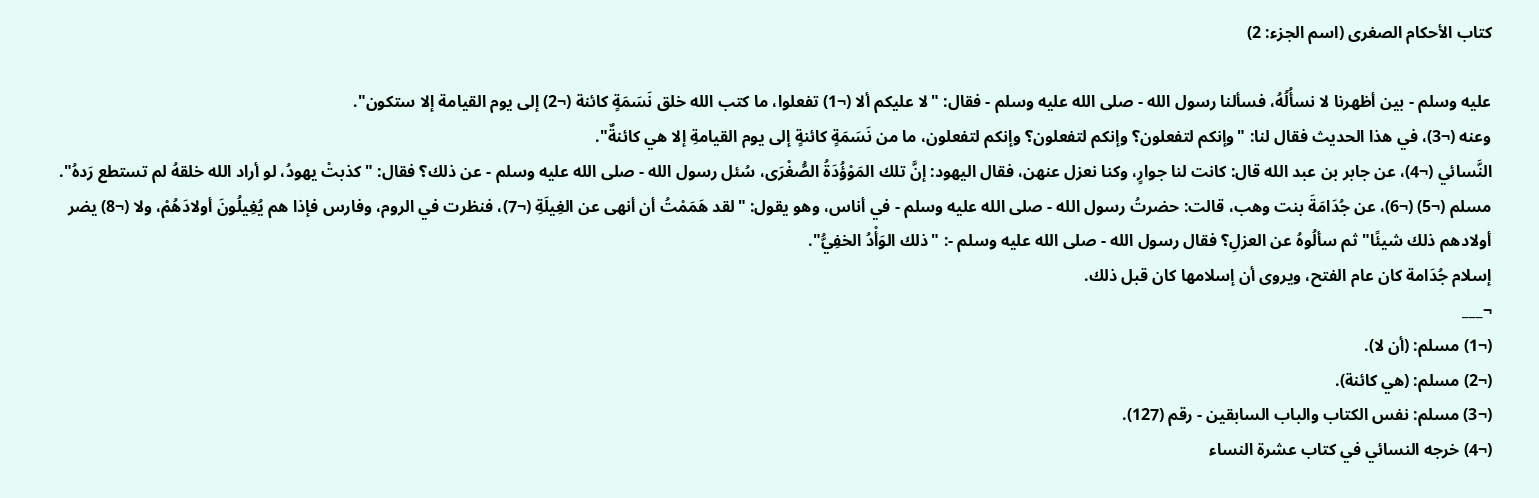كتاب الأحكام الصغرى (اسم الجزء: 2)

عليه وسلم - بين أظهرنا لا نسأُلُهُ، فسألنا رسول الله - صلى الله عليه وسلم - فقال: "لا عليكم ألا (¬1) تفعلوا، ما كتب الله خلق نَسَمَةٍ كائنة (¬2) إلى يوم القيامة إلا ستكون".
وعنه (¬3)، في هذا الحديث فقال لنا: "وإنكم لتفعلون؟ وإنكم لتفعلون؟ وإنكم لتفعلون، ما من نَسَمَةٍ كائنةٍ إلى يوم القيامةِ إلا هي كائنةٌ".
النَّسائي (¬4)، عن جابر بن عبد الله قال: كانت لنا جوارٍ، وكنا نعزل عنهن، فقال اليهود: إنَّ تلك المَوْؤُدَةُ الصُّغْرَى، سُئل رسول الله - صلى الله عليه وسلم - عن ذلك؟ فقال: "كذبتْ يهودُ، لو أراد الله خلقهُ لم تستطع رَدهُ".
مسلم (¬5) (¬6)، عن جُدَامَةَ بنت وهب، قالت: حضرتُ رسول الله - صلى الله عليه وسلم - في أناس، وهو يقول: "لقد هَمَمْتُ أن أنهى عن الغِيلَةِ (¬7)، فنظرت في الروم، وفارس فإذا هم يُغِيلُونَ أولادَهُمْ، ولا (¬8) يضر أولادهم ذلك شيئًا" ثم سألُوهُ عن العزلِ؟ فقال رسول الله - صلى الله عليه وسلم -: "ذلك الوَأْدُ الخفِيُّ".
إسلام جُدَامة كان عام الفتح، ويروى أن إسلامها كان قبل ذلك.
¬___
(¬1) مسلم: (أن لا).
(¬2) مسلم: (هي كائنة).
(¬3) مسلم: نفس الكتاب والباب السابقين - رقم (127).
(¬4) خرجه النسائي في كتاب عشرة النساء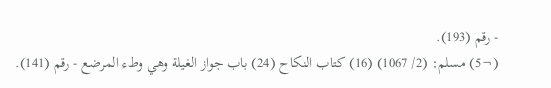- رقم (193).
(¬5) مسلم: (2/ 1067) (16) كتاب النكاح (24) باب جواز الغيلة وهي وطء المرضع - رقم (141).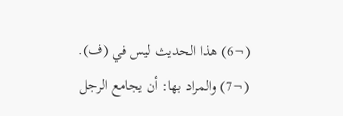(¬6) هذا الحديث ليس في (ف).
(¬7) والمراد بها: أن يجامع الرجل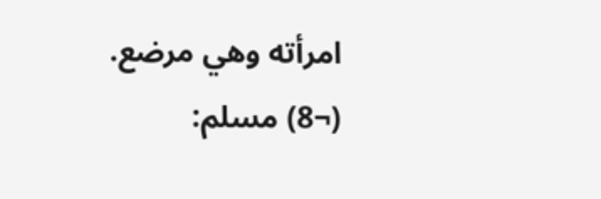امرأته وهي مرضع.
(¬8) مسلم: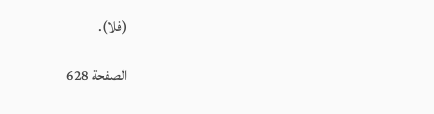(فلا).

الصفحة 628